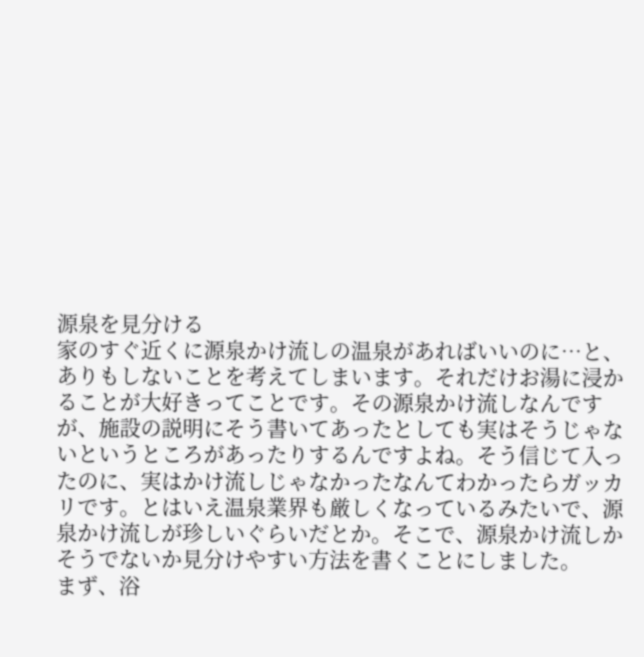源泉を見分ける
家のすぐ近くに源泉かけ流しの温泉があればいいのに…と、ありもしないことを考えてしまいます。それだけお湯に浸かることが大好きってことです。その源泉かけ流しなんですが、施設の説明にそう書いてあったとしても実はそうじゃないというところがあったりするんですよね。そう信じて入ったのに、実はかけ流しじゃなかったなんてわかったらガッカリです。とはいえ温泉業界も厳しくなっているみたいで、源泉かけ流しが珍しいぐらいだとか。そこで、源泉かけ流しかそうでないか見分けやすい方法を書くことにしました。
まず、浴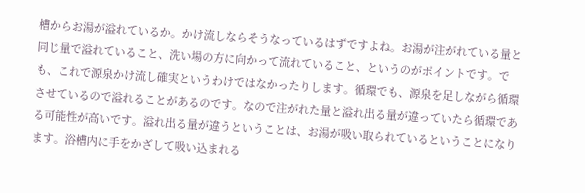槽からお湯が溢れているか。かけ流しならそうなっているはずですよね。お湯が注がれている量と同じ量で溢れていること、洗い場の方に向かって流れていること、というのがポイントです。でも、これで源泉かけ流し確実というわけではなかったりします。循環でも、源泉を足しながら循環させているので溢れることがあるのです。なので注がれた量と溢れ出る量が違っていたら循環である可能性が高いです。溢れ出る量が違うということは、お湯が吸い取られているということになります。浴槽内に手をかざして吸い込まれる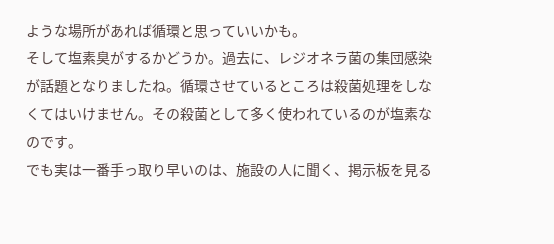ような場所があれば循環と思っていいかも。
そして塩素臭がするかどうか。過去に、レジオネラ菌の集団感染が話題となりましたね。循環させているところは殺菌処理をしなくてはいけません。その殺菌として多く使われているのが塩素なのです。
でも実は一番手っ取り早いのは、施設の人に聞く、掲示板を見る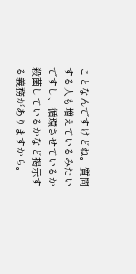ことなんですけどね。質問する人も増えているみたいですし、循環させているか殺菌しているかなど掲示する義務がありますから。